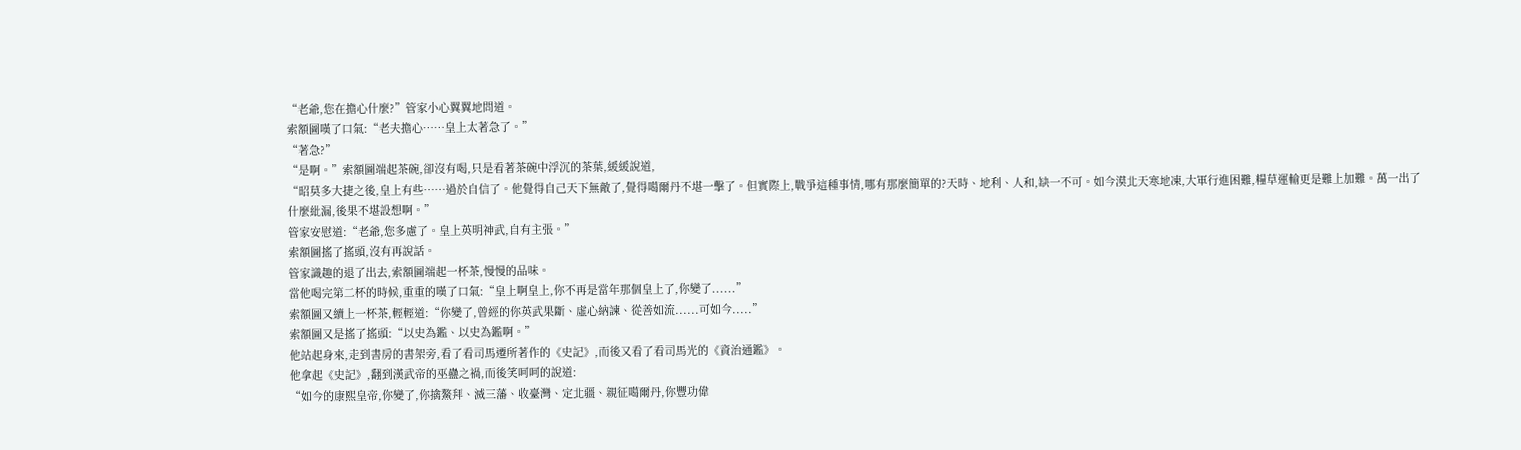“老爺,您在擔心什麼?”管家小心翼翼地問道。
索額圖嘆了口氣:“老夫擔心……皇上太著急了。”
“著急?”
“是啊。”索額圖端起茶碗,卻沒有喝,只是看著茶碗中浮沉的茶葉,緩緩說道,
“昭莫多大捷之後,皇上有些……過於自信了。他覺得自己天下無敵了,覺得噶爾丹不堪一擊了。但實際上,戰爭這種事情,哪有那麼簡單的?天時、地利、人和,缺一不可。如今漠北天寒地凍,大軍行進困難,糧草運輸更是難上加難。萬一出了什麼紕漏,後果不堪設想啊。”
管家安慰道:“老爺,您多慮了。皇上英明神武,自有主張。”
索額圖搖了搖頭,沒有再說話。
管家識趣的退了出去,索額圖端起一杯茶,慢慢的品味。
當他喝完第二杯的時候,重重的嘆了口氣:“皇上啊皇上,你不再是當年那個皇上了,你變了......”
索額圖又續上一杯茶,輕輕道:“你變了,曾經的你英武果斷、虛心納諫、從善如流......可如今.....”
索額圖又是搖了搖頭:“以史為鑑、以史為鑑啊。”
他站起身來,走到書房的書架旁,看了看司馬遷所著作的《史記》,而後又看了看司馬光的《資治通鑑》。
他拿起《史記》,翻到漢武帝的巫蠱之禍,而後笑呵呵的說道:
“如今的康熙皇帝,你變了,你擒鰲拜、滅三藩、收臺灣、定北疆、親征噶爾丹,你豐功偉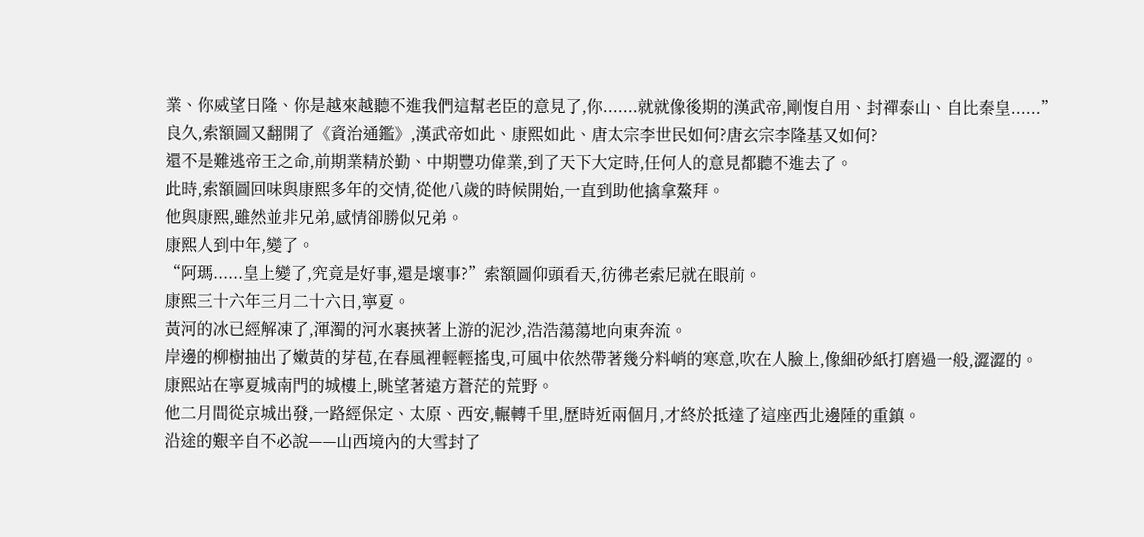業、你威望日隆、你是越來越聽不進我們這幫老臣的意見了,你.......就就像後期的漢武帝,剛愎自用、封禪泰山、自比秦皇......”
良久,索額圖又翻開了《資治通鑑》,漢武帝如此、康熙如此、唐太宗李世民如何?唐玄宗李隆基又如何?
還不是難逃帝王之命,前期業精於勤、中期豐功偉業,到了天下大定時,任何人的意見都聽不進去了。
此時,索額圖回味與康熙多年的交情,從他八歲的時候開始,一直到助他擒拿鰲拜。
他與康熙,雖然並非兄弟,感情卻勝似兄弟。
康熙人到中年,變了。
“阿瑪......皇上變了,究竟是好事,還是壞事?”索額圖仰頭看天,彷彿老索尼就在眼前。
康熙三十六年三月二十六日,寧夏。
黃河的冰已經解凍了,渾濁的河水裹挾著上游的泥沙,浩浩蕩蕩地向東奔流。
岸邊的柳樹抽出了嫩黃的芽苞,在春風裡輕輕搖曳,可風中依然帶著幾分料峭的寒意,吹在人臉上,像細砂紙打磨過一般,澀澀的。
康熙站在寧夏城南門的城樓上,眺望著遠方蒼茫的荒野。
他二月間從京城出發,一路經保定、太原、西安,輾轉千里,歷時近兩個月,才終於抵達了這座西北邊陲的重鎮。
沿途的艱辛自不必說——山西境內的大雪封了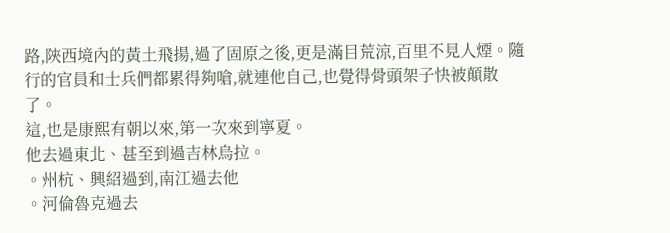路,陝西境內的黃土飛揚,過了固原之後,更是滿目荒涼,百里不見人煙。隨行的官員和士兵們都累得夠嗆,就連他自己,也覺得骨頭架子快被顛散了。
這,也是康熙有朝以來,第一次來到寧夏。
他去過東北、甚至到過吉林烏拉。
。州杭、興紹過到,南江過去他
。河倫魯克過去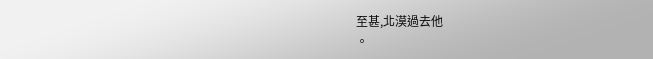至甚,北漠過去他
。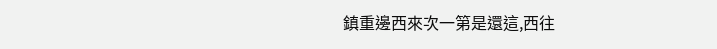鎮重邊西來次一第是還這,西往